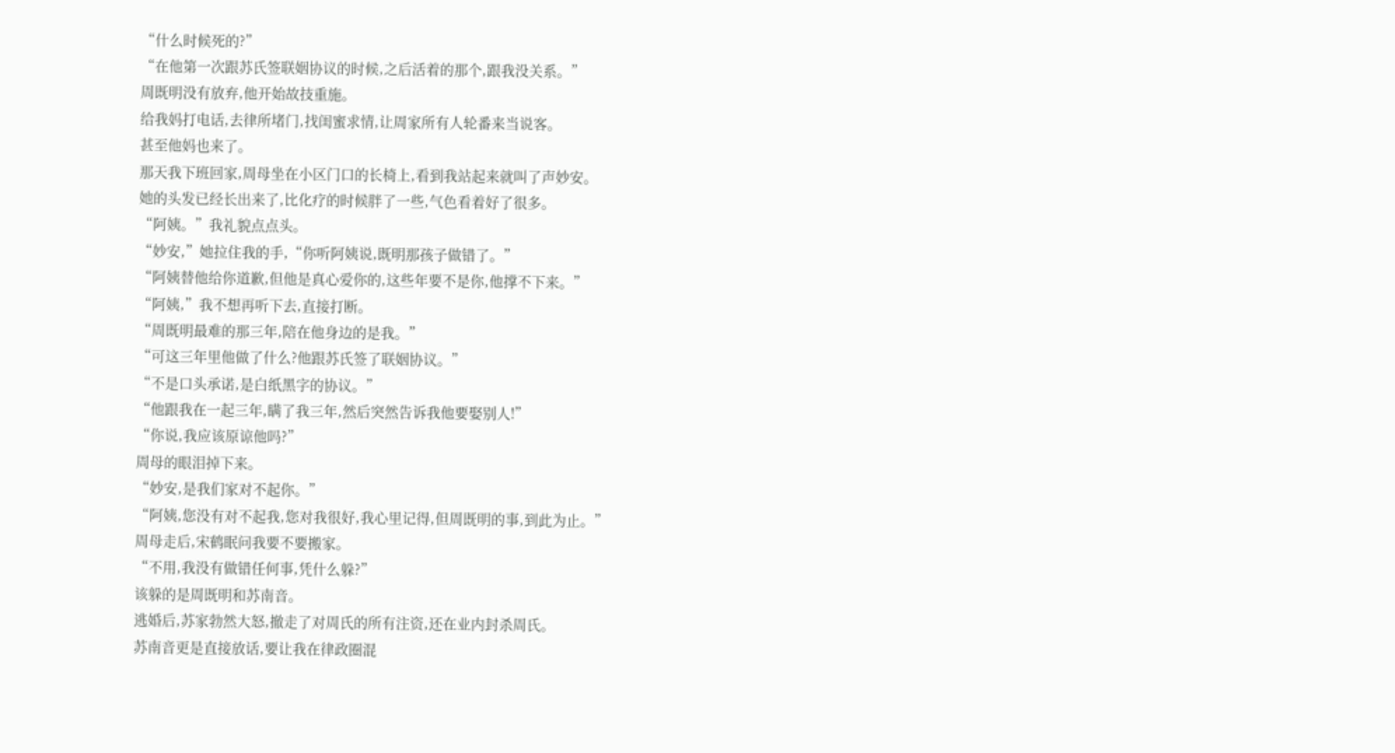“什么时候死的?”
“在他第一次跟苏氏签联姻协议的时候,之后活着的那个,跟我没关系。”
周既明没有放弃,他开始故技重施。
给我妈打电话,去律所堵门,找闺蜜求情,让周家所有人轮番来当说客。
甚至他妈也来了。
那天我下班回家,周母坐在小区门口的长椅上,看到我站起来就叫了声妙安。
她的头发已经长出来了,比化疗的时候胖了一些,气色看着好了很多。
“阿姨。”我礼貌点点头。
“妙安,”她拉住我的手,“你听阿姨说,既明那孩子做错了。”
“阿姨替他给你道歉,但他是真心爱你的,这些年要不是你,他撑不下来。”
“阿姨,”我不想再听下去,直接打断。
“周既明最难的那三年,陪在他身边的是我。”
“可这三年里他做了什么?他跟苏氏签了联姻协议。”
“不是口头承诺,是白纸黑字的协议。”
“他跟我在一起三年,瞒了我三年,然后突然告诉我他要娶别人!”
“你说,我应该原谅他吗?”
周母的眼泪掉下来。
“妙安,是我们家对不起你。”
“阿姨,您没有对不起我,您对我很好,我心里记得,但周既明的事,到此为止。”
周母走后,宋鹤眠问我要不要搬家。
“不用,我没有做错任何事,凭什么躲?”
该躲的是周既明和苏南音。
逃婚后,苏家勃然大怒,撤走了对周氏的所有注资,还在业内封杀周氏。
苏南音更是直接放话,要让我在律政圈混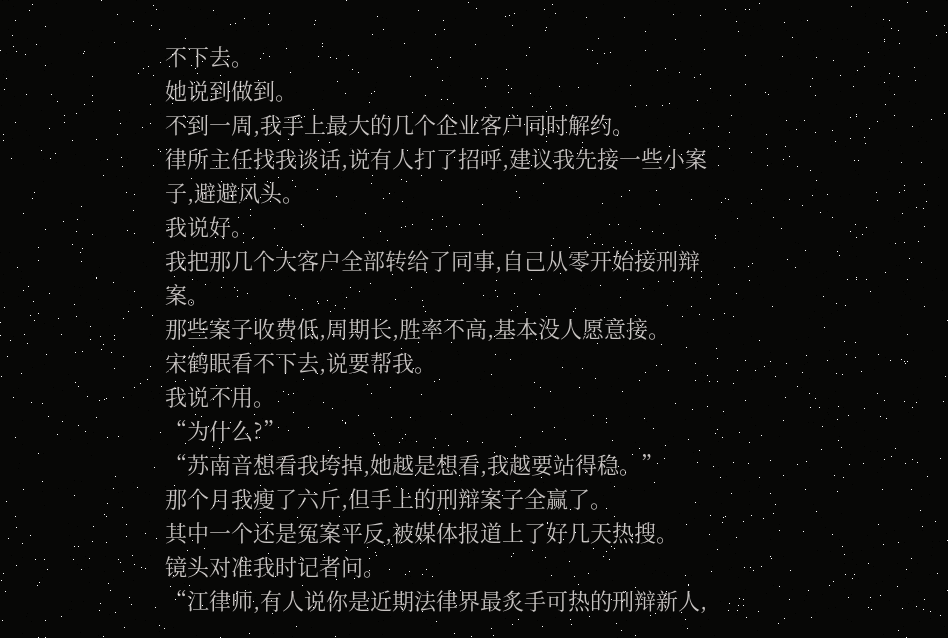不下去。
她说到做到。
不到一周,我手上最大的几个企业客户同时解约。
律所主任找我谈话,说有人打了招呼,建议我先接一些小案子,避避风头。
我说好。
我把那几个大客户全部转给了同事,自己从零开始接刑辩案。
那些案子收费低,周期长,胜率不高,基本没人愿意接。
宋鹤眠看不下去,说要帮我。
我说不用。
“为什么?”
“苏南音想看我垮掉,她越是想看,我越要站得稳。”
那个月我瘦了六斤,但手上的刑辩案子全赢了。
其中一个还是冤案平反,被媒体报道上了好几天热搜。
镜头对准我时记者问。
“江律师,有人说你是近期法律界最炙手可热的刑辩新人,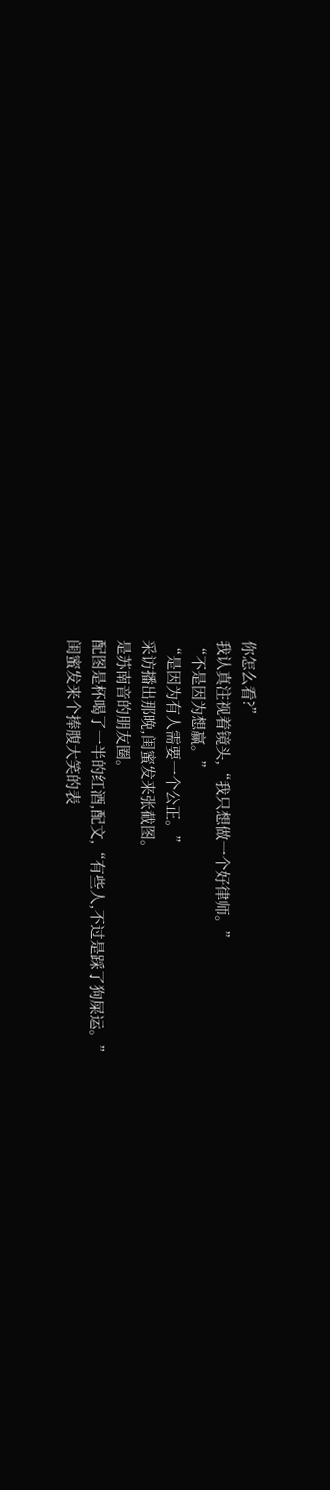你怎么看?”
我认真注视着镜头,“我只想做一个好律师。”
“不是因为想赢。”
“是因为有人需要一个公正。”
采访播出那晚,闺蜜发来张截图。
是苏南音的朋友圈。
配图是杯喝了一半的红酒,配文,“有些人,不过是踩了狗屎运。”
闺蜜发来个捧腹大笑的表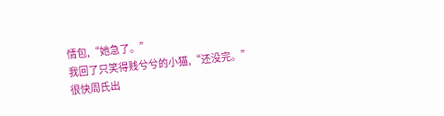情包,“她急了。”
我回了只笑得贱兮兮的小猫,“还没完。”
很快周氏出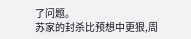了问题。
苏家的封杀比预想中更狠,周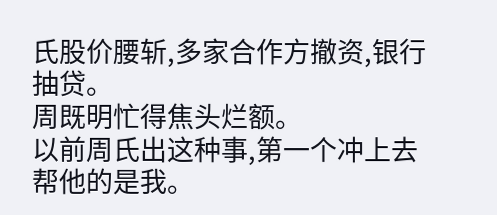氏股价腰斩,多家合作方撤资,银行抽贷。
周既明忙得焦头烂额。
以前周氏出这种事,第一个冲上去帮他的是我。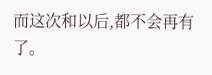而这次和以后,都不会再有了。